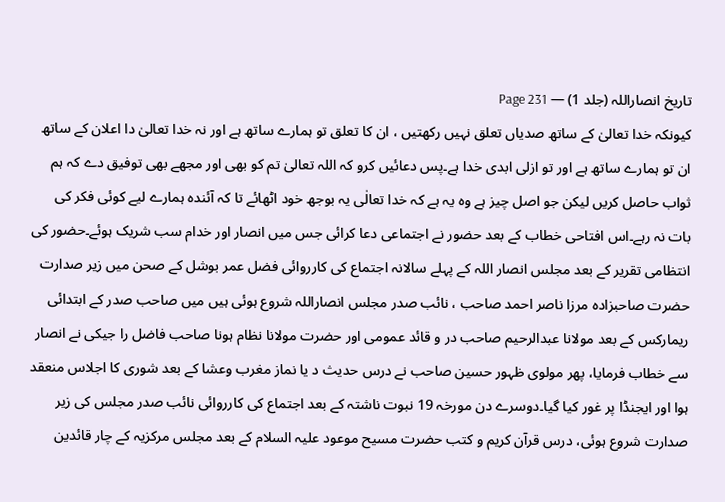تاریخ انصاراللہ (جلد 1) — Page 231
کیونکہ خدا تعالیٰ کے ساتھ صدیاں تعلق نہیں رکھتیں ، ان کا تعلق تو ہمارے ساتھ ہے اور نہ خدا تعالیٰ دا اعلان کے ساتھ ان تو ہمارے ساتھ ہے اور تو ازلی ابدی خدا ہے۔پس دعائیں کرو کہ اللہ تعالیٰ تم کو بھی اور مجھے بھی توفیق دے کہ ہم ثواب حاصل کریں لیکن جو اصل چیز ہے وہ یہ ہے کہ خدا تعالٰی یہ بوجھ خود اٹھائے تا کہ آئندہ ہمارے لیے کوئی فکر کی بات نہ رہے۔اس افتاحی خطاب کے بعد حضور نے اجتماعی دعا کرائی جس میں انصار اور خدام سب شریک ہوئے۔حضور کی انتظامی تقریر کے بعد مجلس انصار اللہ کے پہلے سالانہ اجتماع کی کارروائی فضل عمر بوشل کے صحن میں زیر صدارت حضرت صاحبزادہ مرزا ناصر احمد صاحب ، نائب صدر مجلس انصاراللہ شروع ہوئی ہیں میں صاحب صدر کے ابتدائی ریمارکس کے بعد مولانا عبدالرحیم صاحب در و قائد عمومی اور حضرت مولانا نظام ہونا صاحب فاضل را جیکی نے انصار سے خطاب فرمایا، پھر مولوی ظہور حسین صاحب نے درس حدیث د یا نماز مغرب وعشا کے بعد شوری کا اجلاس منعقد ہوا اور ایجنڈا پر غور کیا گیا۔دوسرے دن مورخہ 19 نبوت ناشتہ کے بعد اجتماع کی کارروائی نائب صدر مجلس کی زیر صدارت شروع ہوئی، درس قرآن کریم و کتب حضرت مسیح موعود علیہ السلام کے بعد مجلس مرکزیہ کے چار قائدین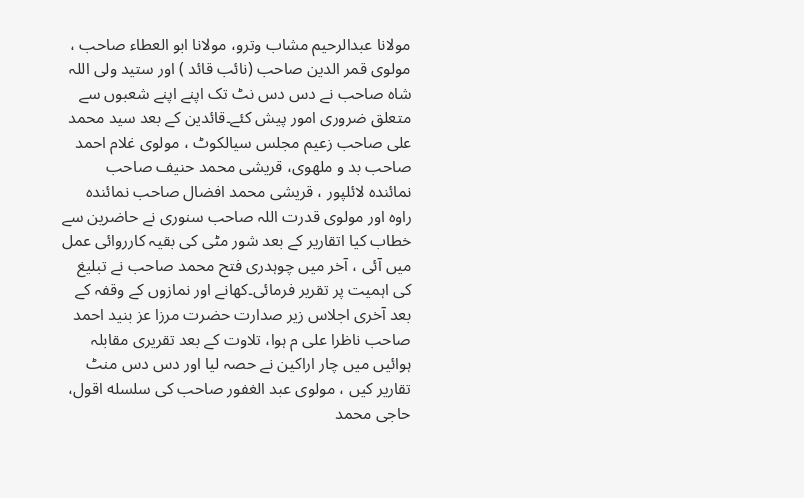مولانا عبدالرحیم مشاب وترو، مولانا ابو العطاء صاحب ، مولوی قمر الدین صاحب (نائب قائد ) اور ستید ولی اللہ شاہ صاحب نے دس دس نٹ تک اپنے اپنے شعبوں سے متعلق ضروری امور پیش کئے۔قائدین کے بعد سید محمد علی صاحب زعیم مجلس سیالکوٹ ، مولوی غلام احمد صاحب بد و ملهوی، قریشی محمد حنیف صاحب نمائندہ لائلپور ، قریشی محمد افضال صاحب نمائندہ راوہ اور مولوی قدرت اللہ صاحب سنوری نے حاضرین سے خطاب کیا اتقاریر کے بعد شور مٹی کی بقیہ کارروائی عمل میں آئی ، آخر میں چوہدری فتح محمد صاحب نے تبلیغ کی اہمیت پر تقریر فرمائی۔کھانے اور نمازوں کے وقفہ کے بعد آخری اجلاس زیر صدارت حضرت مرزا عز بنيد احمد صاحب ناظرا على م ہوا، تلاوت کے بعد تقریری مقابلہ ہوائیں میں چار اراکین نے حصہ لیا اور دس دس منٹ تقاریر کیں ، مولوی عبد الغفور صاحب کی سلسله اقول، حاجی محمد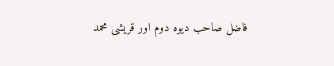فاضل صاحب دیوه دوم اور قریشی محمد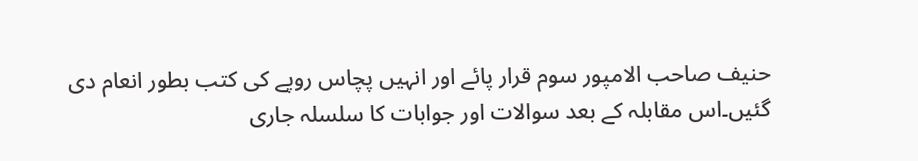حنیف صاحب الامپور سوم قرار پائے اور انہیں پچاس روپے کی کتب بطور انعام دی گئیں۔اس مقابلہ کے بعد سوالات اور جوابات کا سلسلہ جاری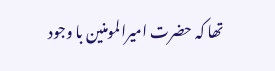تھا کہ حضرت امیرالمومنین با وجود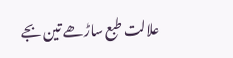علالت طبع ساڑھے تین بجے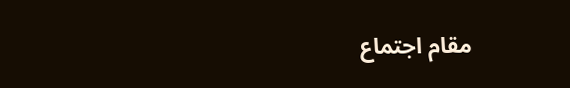مقام اجتماع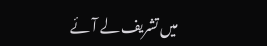میں تشریف لے آئے